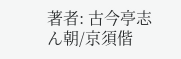著者: 古今亭志ん朝/京須偕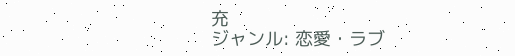充
ジャンル: 恋愛・ラブ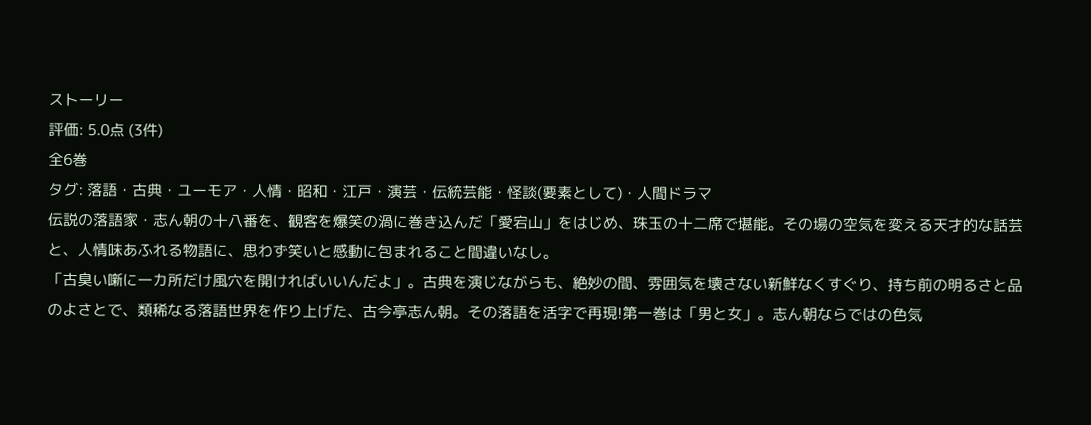ストーリー
評価: 5.0点 (3件)
全6巻
タグ: 落語・古典・ユーモア・人情・昭和・江戸・演芸・伝統芸能・怪談(要素として)・人間ドラマ
伝説の落語家・志ん朝の十八番を、観客を爆笑の渦に巻き込んだ「愛宕山」をはじめ、珠玉の十二席で堪能。その場の空気を変える天才的な話芸と、人情味あふれる物語に、思わず笑いと感動に包まれること間違いなし。
「古臭い噺に一カ所だけ風穴を開ければいいんだよ」。古典を演じながらも、絶妙の間、雰囲気を壊さない新鮮なくすぐり、持ち前の明るさと品のよさとで、類稀なる落語世界を作り上げた、古今亭志ん朝。その落語を活字で再現!第一巻は「男と女」。志ん朝ならではの色気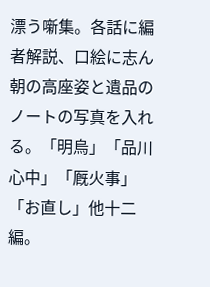漂う噺集。各話に編者解説、口絵に志ん朝の高座姿と遺品のノートの写真を入れる。「明烏」「品川心中」「厩火事」「お直し」他十二編。